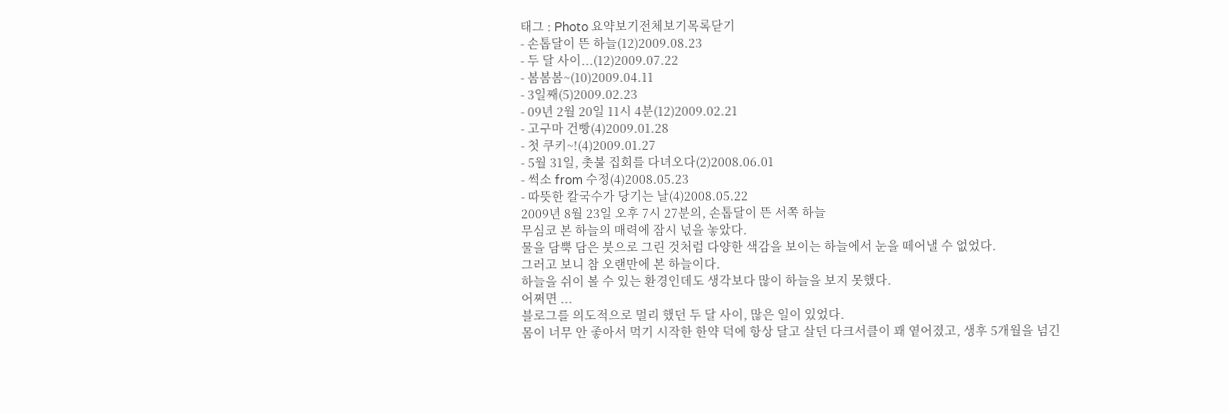태그 : Photo 요약보기전체보기목록닫기
- 손톱달이 뜬 하늘(12)2009.08.23
- 두 달 사이...(12)2009.07.22
- 봄봄봄~(10)2009.04.11
- 3일째(5)2009.02.23
- 09년 2월 20일 11시 4분(12)2009.02.21
- 고구마 건빵(4)2009.01.28
- 첫 쿠키~!(4)2009.01.27
- 5월 31일, 촛불 집회를 다녀오다(2)2008.06.01
- 썩소 from 수정(4)2008.05.23
- 따뜻한 칼국수가 당기는 날(4)2008.05.22
2009년 8월 23일 오후 7시 27분의, 손톱달이 뜬 서쪽 하늘
무심코 본 하늘의 매력에 잠시 넋을 놓았다.
물을 담뿍 담은 붓으로 그린 것처럼 다양한 색감을 보이는 하늘에서 눈을 떼어낼 수 없었다.
그러고 보니 참 오랜만에 본 하늘이다.
하늘을 쉬이 볼 수 있는 환경인데도 생각보다 많이 하늘을 보지 못했다.
어쩌면 ...
블로그를 의도적으로 멀리 했던 두 달 사이, 많은 일이 있었다.
몸이 너무 안 좋아서 먹기 시작한 한약 덕에 항상 달고 살던 다크서클이 꽤 옅어졌고, 생후 5개월을 넘긴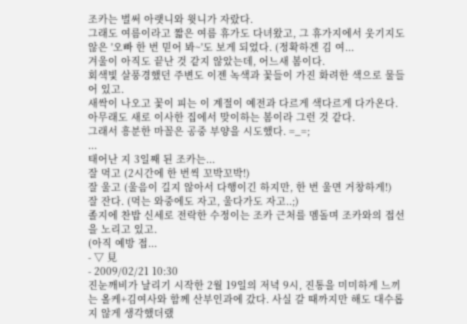조카는 벌써 아랫니와 윗니가 자랐다.
그래도 여름이라고 짧은 여름 휴가도 다녀왔고, 그 휴가지에서 웃기지도 않은 '오빠 한 번 믿어 봐~'도 보게 되었다. (정확하겐 김 여...
겨울이 아직도 끝난 것 같지 않았는데, 어느새 봄이다.
회색빛 살풍경했던 주변도 이젠 녹색과 꽃들이 가진 화려한 색으로 물들어 있고.
새싹이 나오고 꽃이 피는 이 계절이 예전과 다르게 색다르게 다가온다.
아무래도 새로 이사한 집에서 맞이하는 봄이라 그런 것 같다.
그래서 흥분한 마꼴은 공중 부양을 시도했다. =_=;
...
태어난 지 3일째 된 조카는...
잘 먹고 (2시간에 한 번씩 꼬박꼬박!)
잘 울고 (울음이 길지 않아서 다행이긴 하지만, 한 번 울면 거창하게!)
잘 잔다. (먹는 와중에도 자고, 울다가도 자고..;)
졸지에 찬밥 신세로 전락한 수정이는 조카 근처를 멤돌며 조카와의 접선을 노리고 있고.
(아직 예방 접...
- ▽ 見
- 2009/02/21 10:30
진눈깨비가 날리기 시작한 2월 19일의 저녁 9시, 진통을 미미하게 느끼는 올케+김여사와 함께 산부인과에 갔다. 사실 갈 때까지만 해도 대수롭지 않게 생각했더랬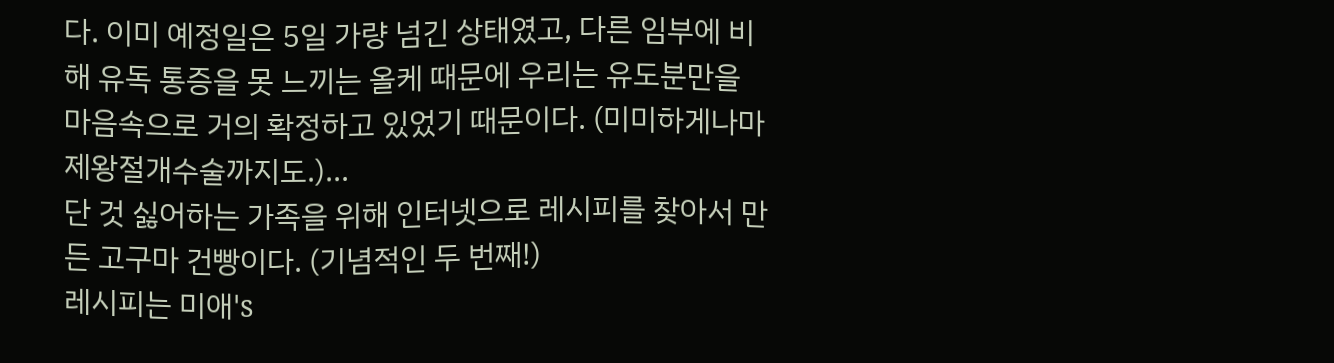다. 이미 예정일은 5일 가량 넘긴 상태였고, 다른 임부에 비해 유독 통증을 못 느끼는 올케 때문에 우리는 유도분만을 마음속으로 거의 확정하고 있었기 때문이다. (미미하게나마 제왕절개수술까지도.)...
단 것 싫어하는 가족을 위해 인터넷으로 레시피를 찾아서 만든 고구마 건빵이다. (기념적인 두 번째!)
레시피는 미애's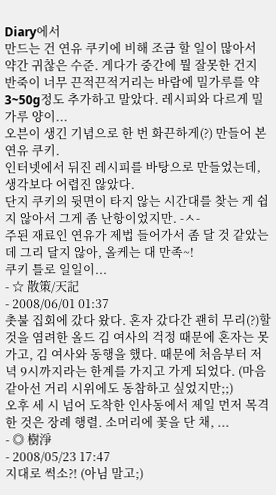Diary에서
만드는 건 연유 쿠키에 비해 조금 할 일이 많아서 약간 귀찮은 수준. 게다가 중간에 뭘 잘못한 건지 반죽이 너무 끈적끈적거리는 바람에 밀가루를 약 3~50g정도 추가하고 말았다. 레시피와 다르게 밀가루 양이...
오븐이 생긴 기념으로 한 번 화끈하게(?) 만들어 본 연유 쿠키.
인터넷에서 뒤진 레시피를 바탕으로 만들었는데, 생각보다 어렵진 않았다.
단지 쿠키의 뒷면이 타지 않는 시간대를 찾는 게 쉽지 않아서 그게 좀 난항이었지만. -ㅅ-
주된 재료인 연유가 제법 들어가서 좀 달 것 같았는데 그리 달지 않아, 올케는 대 만족~!
쿠키 틀로 일일이...
- ☆ 散策/天記
- 2008/06/01 01:37
촛불 집회에 갔다 왔다. 혼자 갔다간 괜히 무리(?)할 것을 염려한 올드 김 여사의 걱정 때문에 혼자는 못 가고, 김 여사와 동행을 했다. 때문에 처음부터 저녁 9시까지라는 한계를 가지고 가게 되었다. (마음 같아선 거리 시위에도 동참하고 싶었지만;;)
오후 세 시 넘어 도착한 인사동에서 제일 먼저 목격한 것은 장례 행렬. 소머리에 꽃을 단 채, ...
- ◎ 樹淨
- 2008/05/23 17:47
지대로 썩소?! (아님 말고;)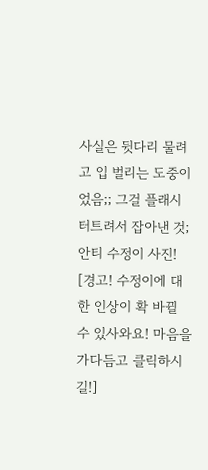사실은 뒷다리 물려고 입 벌리는 도중이었음;; 그걸 플래시 터트려서 잡아낸 것;
안티 수정이 사진! [경고! 수정이에 대한 인상이 확 바뀔 수 있사와요! 마음을 가다듬고 클릭하시길!]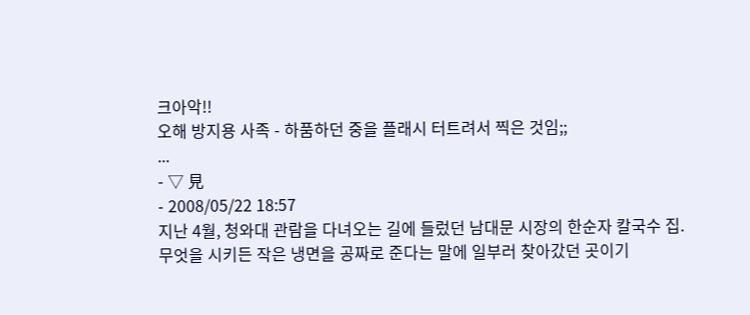크아악!!
오해 방지용 사족 - 하품하던 중을 플래시 터트려서 찍은 것임;;
...
- ▽ 見
- 2008/05/22 18:57
지난 4월, 청와대 관람을 다녀오는 길에 들렀던 남대문 시장의 한순자 칼국수 집.
무엇을 시키든 작은 냉면을 공짜로 준다는 말에 일부러 찾아갔던 곳이기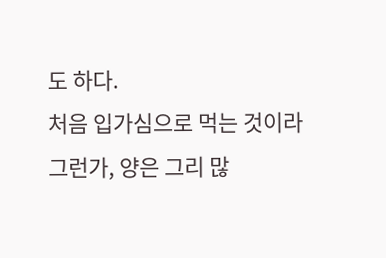도 하다.
처음 입가심으로 먹는 것이라 그런가, 양은 그리 많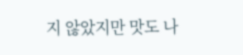지 않았지만 맛도 나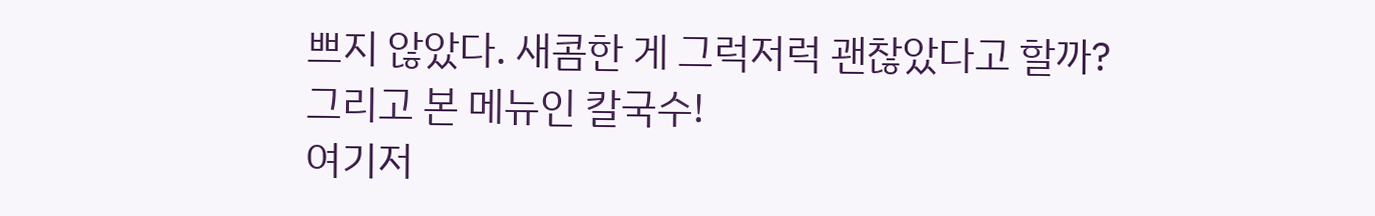쁘지 않았다. 새콤한 게 그럭저럭 괜찮았다고 할까?
그리고 본 메뉴인 칼국수!
여기저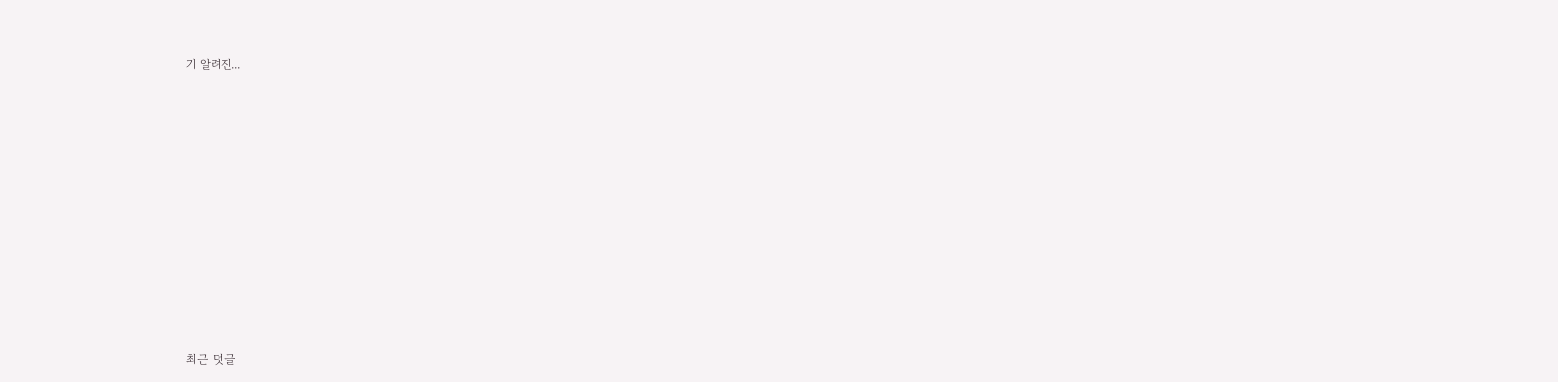기 알려진...
















최근 덧글